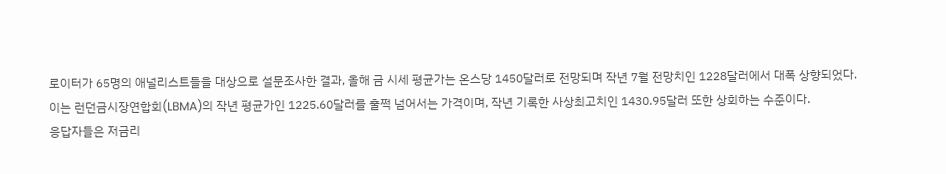로이터가 65명의 애널리스트들을 대상으로 설문조사한 결과, 올해 금 시세 평균가는 온스당 1450달러로 전망되며 작년 7월 전망치인 1228달러에서 대폭 상향되었다.
이는 런던금시장연합회(LBMA)의 작년 평균가인 1225.60달러를 훌쩍 넘어서는 가격이며, 작년 기록한 사상최고치인 1430.95달러 또한 상회하는 수준이다.
응답자들은 저금리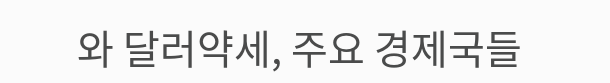와 달러약세, 주요 경제국들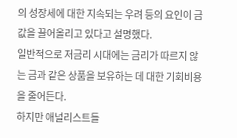의 성장세에 대한 지속되는 우려 등의 요인이 금값을 끌어올리고 있다고 설명했다.
일반적으로 저금리 시대에는 금리가 따르지 않는 금과 같은 상품을 보유하는 데 대한 기회비용을 줄어든다.
하지만 애널리스트들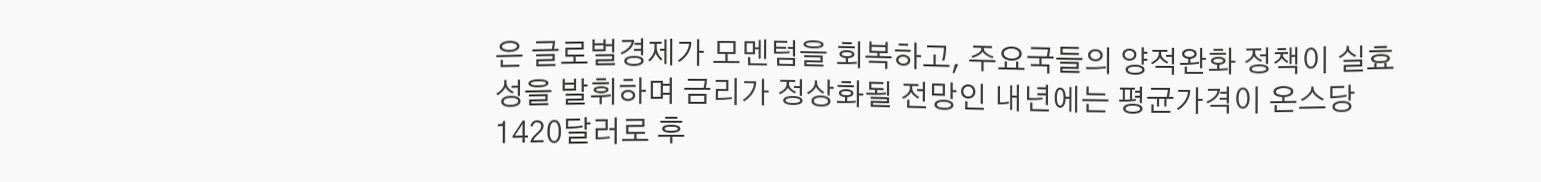은 글로벌경제가 모멘텀을 회복하고, 주요국들의 양적완화 정책이 실효성을 발휘하며 금리가 정상화될 전망인 내년에는 평균가격이 온스당 1420달러로 후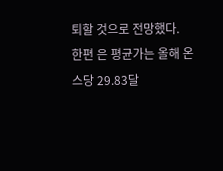퇴할 것으로 전망했다.
한편 은 평균가는 올해 온스당 29.83달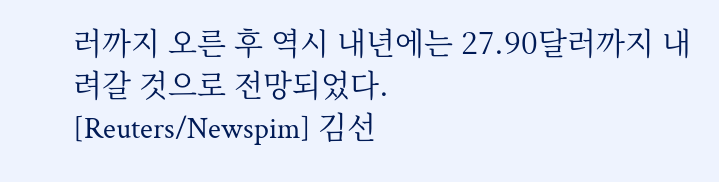러까지 오른 후 역시 내년에는 27.90달러까지 내려갈 것으로 전망되었다.
[Reuters/Newspim] 김선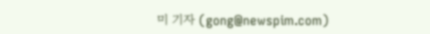미 기자 (gong@newspim.com)